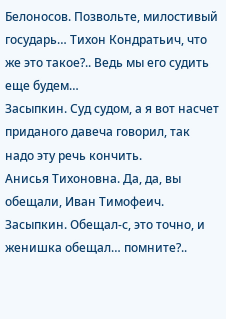Белоносов. Позвольте, милостивый государь… Тихон Кондратьич, что же это такое?.. Ведь мы его судить еще будем…
Засыпкин. Суд судом, а я вот насчет приданого давеча говорил, так надо эту речь кончить.
Анисья Тихоновна. Да, да, вы обещали, Иван Тимофеич.
Засыпкин. Обещал-с, это точно, и женишка обещал… помните?..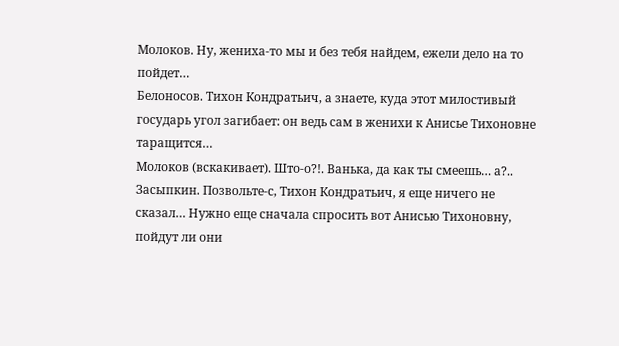Молоков. Ну, жениха-то мы и без тебя найдем, ежели дело на то пойдет…
Белоносов. Тихон Кондратьич, а знаете, куда этот милостивый государь угол загибает: он ведь сам в женихи к Анисье Тихоновне таращится…
Молоков (вскакивает). Што-о?!. Ванька, да как ты смеешь… а?..
Засыпкин. Позвольте-с, Тихон Кондратьич, я еще ничего не сказал… Нужно еще сначала спросить вот Анисью Тихоновну, пойдут ли они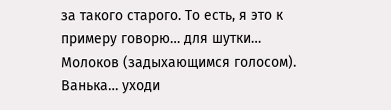за такого старого. То есть, я это к примеру говорю… для шутки…
Молоков (задыхающимся голосом). Ванька… уходи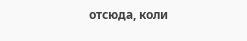отсюда, коли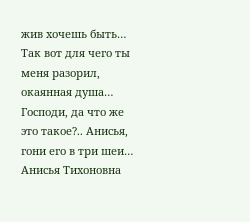жив хочешь быть… Так вот для чего ты меня разорил, окаянная душа… Господи, да что же это такое?.. Анисья, гони его в три шеи…
Анисья Тихоновна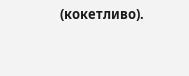(кокетливо).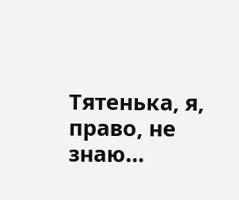Тятенька, я, право, не знаю…